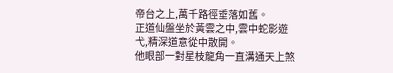帝台之上,萬千路徑垂落如舊。
正道仙盤坐於黃雲之中,雲中蛇影遊弋,精深道意從中散開。
他眼部一對星枝龍角一直溝通天上煞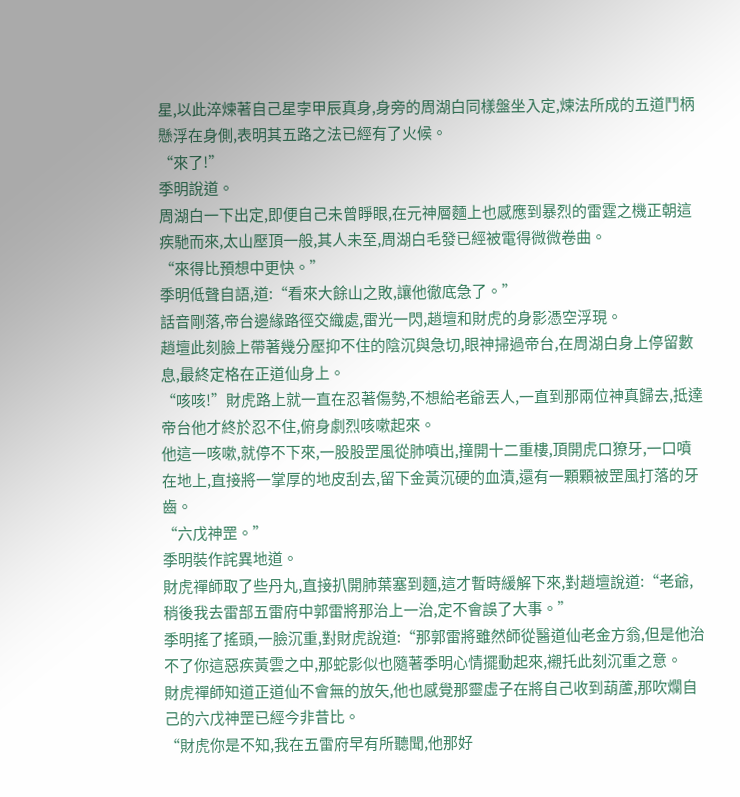星,以此淬煉著自己星孛甲辰真身,身旁的周湖白同樣盤坐入定,煉法所成的五道鬥柄懸浮在身側,表明其五路之法已經有了火候。
“來了!”
季明說道。
周湖白一下出定,即便自己未曾睜眼,在元神層麵上也感應到暴烈的雷霆之機正朝這疾馳而來,太山壓頂一般,其人未至,周湖白毛發已經被電得微微卷曲。
“來得比預想中更快。”
季明低聲自語,道:“看來大餘山之敗,讓他徹底急了。”
話音剛落,帝台邊緣路徑交織處,雷光一閃,趙壇和財虎的身影憑空浮現。
趙壇此刻臉上帶著幾分壓抑不住的陰沉與急切,眼神掃過帝台,在周湖白身上停留數息,最終定格在正道仙身上。
“咳咳!”財虎路上就一直在忍著傷勢,不想給老爺丟人,一直到那兩位神真歸去,抵達帝台他才終於忍不住,俯身劇烈咳嗽起來。
他這一咳嗽,就停不下來,一股股罡風從肺噴出,撞開十二重樓,頂開虎口獠牙,一口噴在地上,直接將一掌厚的地皮刮去,留下金黃沉硬的血漬,還有一顆顆被罡風打落的牙齒。
“六戊神罡。”
季明裝作詫異地道。
財虎禪師取了些丹丸,直接扒開肺葉塞到麵,這才暫時緩解下來,對趙壇說道:“老爺,稍後我去雷部五雷府中郭雷將那治上一治,定不會誤了大事。”
季明搖了搖頭,一臉沉重,對財虎說道:“那郭雷將雖然師從醫道仙老金方翁,但是他治不了你這惡疾黃雲之中,那蛇影似也隨著季明心情擺動起來,襯托此刻沉重之意。
財虎禪師知道正道仙不會無的放矢,他也感覺那靈虛子在將自己收到葫蘆,那吹爛自己的六戊神罡已經今非昔比。
“財虎你是不知,我在五雷府早有所聽聞,他那好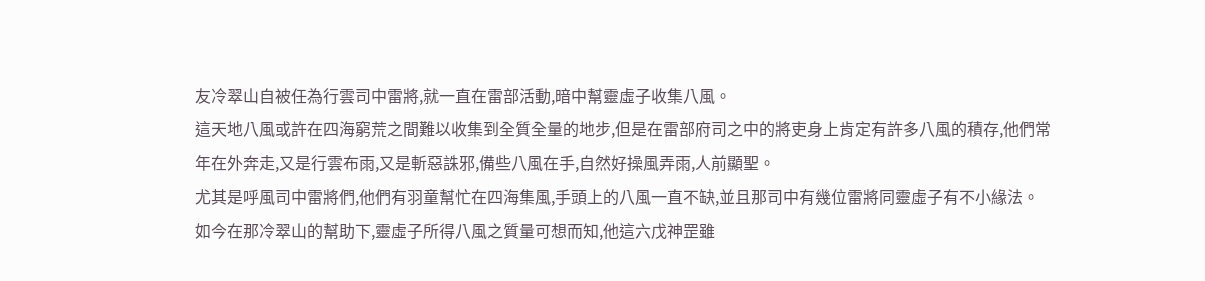友冷翠山自被任為行雲司中雷將,就一直在雷部活動,暗中幫靈虛子收集八風。
這天地八風或許在四海窮荒之間難以收集到全質全量的地步,但是在雷部府司之中的將吏身上肯定有許多八風的積存,他們常年在外奔走,又是行雲布雨,又是斬惡誅邪,備些八風在手,自然好操風弄雨,人前顯聖。
尤其是呼風司中雷將們,他們有羽童幫忙在四海集風,手頭上的八風一直不缺,並且那司中有幾位雷將同靈虛子有不小緣法。
如今在那冷翠山的幫助下,靈虛子所得八風之質量可想而知,他這六戊神罡雖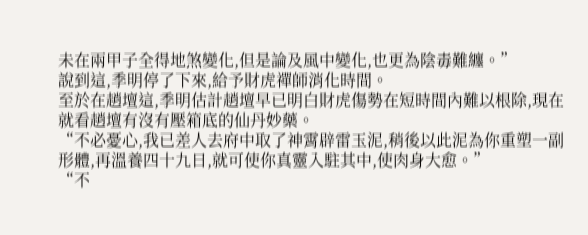未在兩甲子全得地煞變化,但是論及風中變化,也更為陰毒難纏。”
說到這,季明停了下來,給予財虎禪師消化時間。
至於在趙壇這,季明估計趙壇早已明白財虎傷勢在短時間內難以根除,現在就看趙壇有沒有壓箱底的仙丹妙藥。
“不必憂心,我已差人去府中取了神霄辟雷玉泥,稍後以此泥為你重塑一副形體,再溫養四十九日,就可使你真靈入駐其中,使肉身大愈。”
“不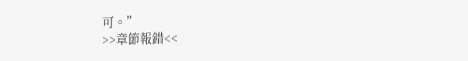可。”
>>章節報錯<<